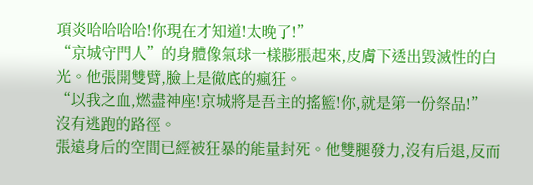項炎哈哈哈哈!你現在才知道!太晚了!”
“京城守門人”的身體像氣球一樣膨脹起來,皮膚下透出毀滅性的白光。他張開雙臂,臉上是徹底的瘋狂。
“以我之血,燃盡神座!京城將是吾主的搖籃!你,就是第一份祭品!”
沒有逃跑的路徑。
張遠身后的空間已經被狂暴的能量封死。他雙腿發力,沒有后退,反而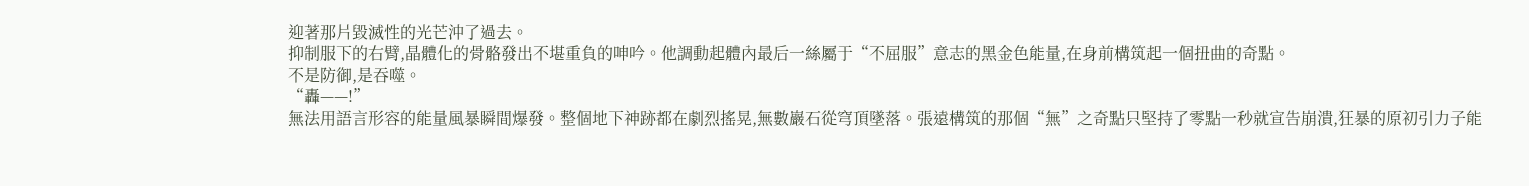迎著那片毀滅性的光芒沖了過去。
抑制服下的右臂,晶體化的骨骼發出不堪重負的呻吟。他調動起體內最后一絲屬于“不屈服”意志的黑金色能量,在身前構筑起一個扭曲的奇點。
不是防御,是吞噬。
“轟——!”
無法用語言形容的能量風暴瞬間爆發。整個地下神跡都在劇烈搖晃,無數巖石從穹頂墜落。張遠構筑的那個“無”之奇點只堅持了零點一秒就宣告崩潰,狂暴的原初引力子能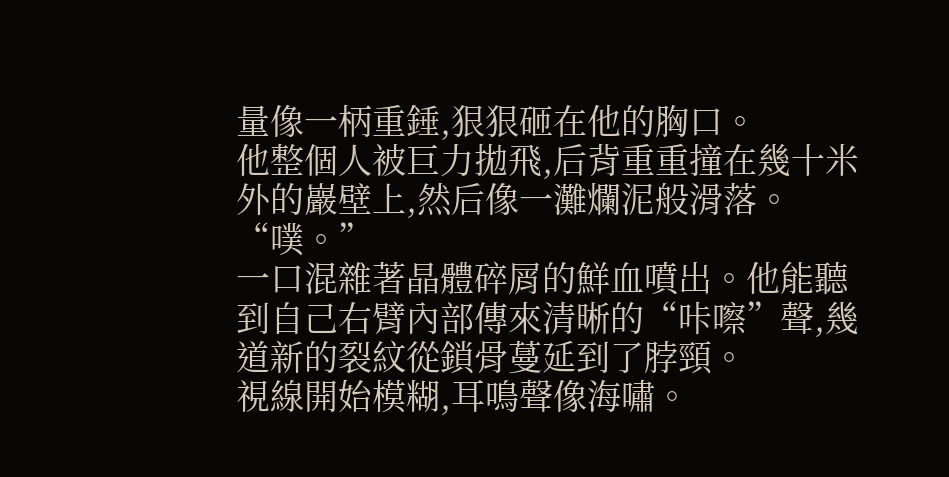量像一柄重錘,狠狠砸在他的胸口。
他整個人被巨力拋飛,后背重重撞在幾十米外的巖壁上,然后像一灘爛泥般滑落。
“噗。”
一口混雜著晶體碎屑的鮮血噴出。他能聽到自己右臂內部傳來清晰的“咔嚓”聲,幾道新的裂紋從鎖骨蔓延到了脖頸。
視線開始模糊,耳鳴聲像海嘯。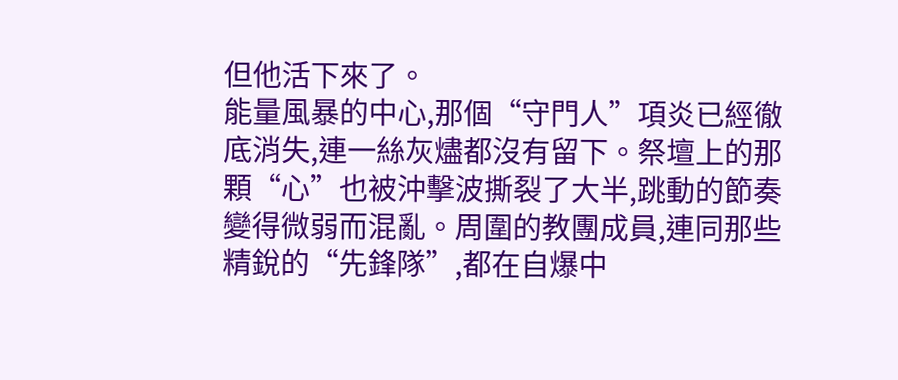但他活下來了。
能量風暴的中心,那個“守門人”項炎已經徹底消失,連一絲灰燼都沒有留下。祭壇上的那顆“心”也被沖擊波撕裂了大半,跳動的節奏變得微弱而混亂。周圍的教團成員,連同那些精銳的“先鋒隊”,都在自爆中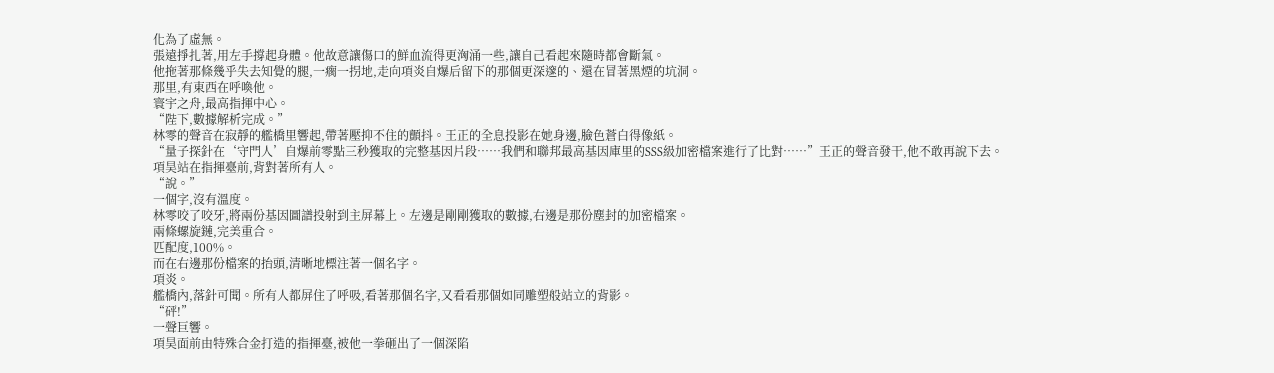化為了虛無。
張遠掙扎著,用左手撐起身體。他故意讓傷口的鮮血流得更洶涌一些,讓自己看起來隨時都會斷氣。
他拖著那條幾乎失去知覺的腿,一瘸一拐地,走向項炎自爆后留下的那個更深邃的、還在冒著黑煙的坑洞。
那里,有東西在呼喚他。
寰宇之舟,最高指揮中心。
“陛下,數據解析完成。”
林零的聲音在寂靜的艦橋里響起,帶著壓抑不住的顫抖。王正的全息投影在她身邊,臉色蒼白得像紙。
“量子探針在‘守門人’自爆前零點三秒獲取的完整基因片段……我們和聯邦最高基因庫里的SSS級加密檔案進行了比對……”王正的聲音發干,他不敢再說下去。
項昊站在指揮臺前,背對著所有人。
“說。”
一個字,沒有溫度。
林零咬了咬牙,將兩份基因圖譜投射到主屏幕上。左邊是剛剛獲取的數據,右邊是那份塵封的加密檔案。
兩條螺旋鏈,完美重合。
匹配度,100%。
而在右邊那份檔案的抬頭,清晰地標注著一個名字。
項炎。
艦橋內,落針可聞。所有人都屏住了呼吸,看著那個名字,又看看那個如同雕塑般站立的背影。
“砰!”
一聲巨響。
項昊面前由特殊合金打造的指揮臺,被他一拳砸出了一個深陷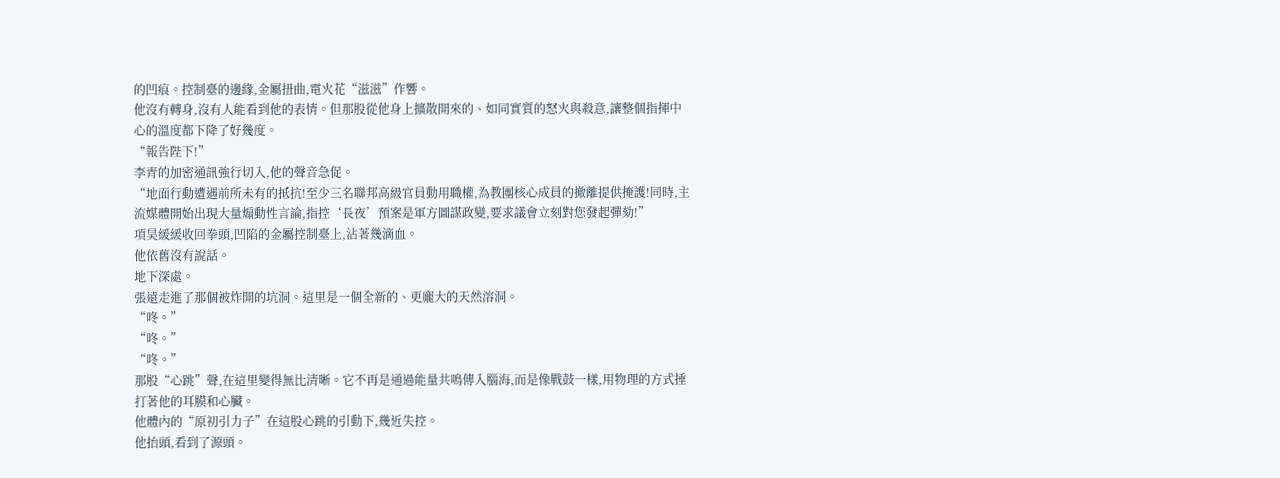的凹痕。控制臺的邊緣,金屬扭曲,電火花“滋滋”作響。
他沒有轉身,沒有人能看到他的表情。但那股從他身上擴散開來的、如同實質的怒火與殺意,讓整個指揮中心的溫度都下降了好幾度。
“報告陛下!”
李青的加密通訊強行切入,他的聲音急促。
“地面行動遭遇前所未有的抵抗!至少三名聯邦高級官員動用職權,為教團核心成員的撤離提供掩護!同時,主流媒體開始出現大量煽動性言論,指控‘長夜’預案是軍方圖謀政變,要求議會立刻對您發起彈劾!”
項昊緩緩收回拳頭,凹陷的金屬控制臺上,沾著幾滴血。
他依舊沒有說話。
地下深處。
張遠走進了那個被炸開的坑洞。這里是一個全新的、更龐大的天然溶洞。
“咚。”
“咚。”
“咚。”
那股“心跳”聲,在這里變得無比清晰。它不再是通過能量共鳴傳入腦海,而是像戰鼓一樣,用物理的方式捶打著他的耳膜和心臟。
他體內的“原初引力子”在這股心跳的引動下,幾近失控。
他抬頭,看到了源頭。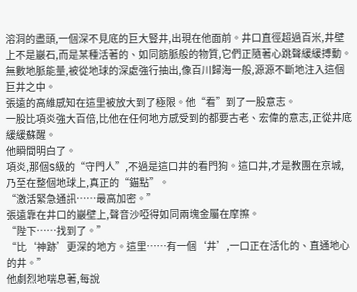溶洞的盡頭,一個深不見底的巨大豎井,出現在他面前。井口直徑超過百米,井壁上不是巖石,而是某種活著的、如同筋脈般的物質,它們正隨著心跳聲緩緩搏動。
無數地脈能量,被從地球的深處強行抽出,像百川歸海一般,源源不斷地注入這個巨井之中。
張遠的高維感知在這里被放大到了極限。他“看”到了一股意志。
一股比項炎強大百倍,比他在任何地方感受到的都要古老、宏偉的意志,正從井底緩緩蘇醒。
他瞬間明白了。
項炎,那個S級的“守門人”,不過是這口井的看門狗。這口井,才是教團在京城,乃至在整個地球上,真正的“錨點”。
“激活緊急通訊……最高加密。”
張遠靠在井口的巖壁上,聲音沙啞得如同兩塊金屬在摩擦。
“陛下……找到了。”
“比‘神跡’更深的地方。這里……有一個‘井’,一口正在活化的、直通地心的井。”
他劇烈地喘息著,每說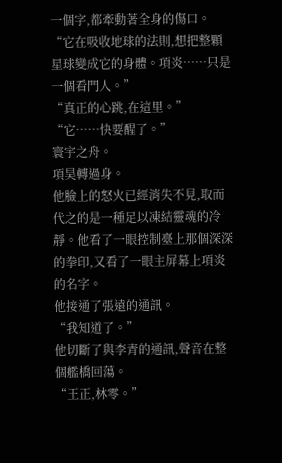一個字,都牽動著全身的傷口。
“它在吸收地球的法則,想把整顆星球變成它的身體。項炎……只是一個看門人。”
“真正的心跳,在這里。”
“它……快要醒了。”
寰宇之舟。
項昊轉過身。
他臉上的怒火已經消失不見,取而代之的是一種足以凍結靈魂的冷靜。他看了一眼控制臺上那個深深的拳印,又看了一眼主屏幕上項炎的名字。
他接通了張遠的通訊。
“我知道了。”
他切斷了與李青的通訊,聲音在整個艦橋回蕩。
“王正,林零。”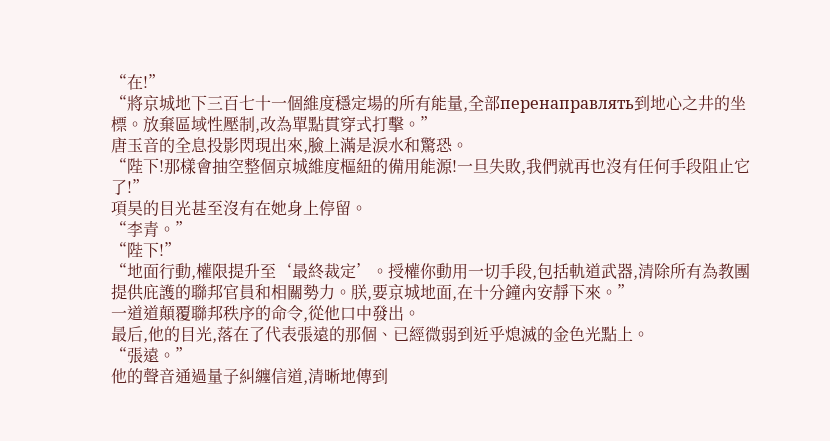“在!”
“將京城地下三百七十一個維度穩定場的所有能量,全部перенаправлять到地心之井的坐標。放棄區域性壓制,改為單點貫穿式打擊。”
唐玉音的全息投影閃現出來,臉上滿是淚水和驚恐。
“陛下!那樣會抽空整個京城維度樞紐的備用能源!一旦失敗,我們就再也沒有任何手段阻止它了!”
項昊的目光甚至沒有在她身上停留。
“李青。”
“陛下!”
“地面行動,權限提升至‘最終裁定’。授權你動用一切手段,包括軌道武器,清除所有為教團提供庇護的聯邦官員和相關勢力。朕,要京城地面,在十分鐘內安靜下來。”
一道道顛覆聯邦秩序的命令,從他口中發出。
最后,他的目光,落在了代表張遠的那個、已經微弱到近乎熄滅的金色光點上。
“張遠。”
他的聲音通過量子糾纏信道,清晰地傳到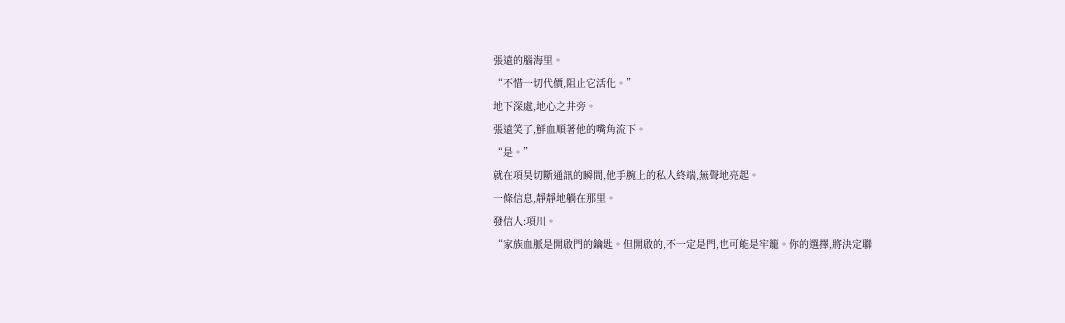張遠的腦海里。
“不惜一切代價,阻止它活化。”
地下深處,地心之井旁。
張遠笑了,鮮血順著他的嘴角流下。
“是。”
就在項昊切斷通訊的瞬間,他手腕上的私人終端,無聲地亮起。
一條信息,靜靜地躺在那里。
發信人:項川。
“家族血脈是開啟門的鑰匙。但開啟的,不一定是門,也可能是牢籠。你的選擇,將決定聯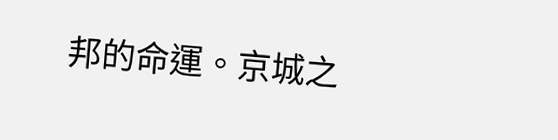邦的命運。京城之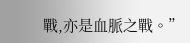戰,亦是血脈之戰。”